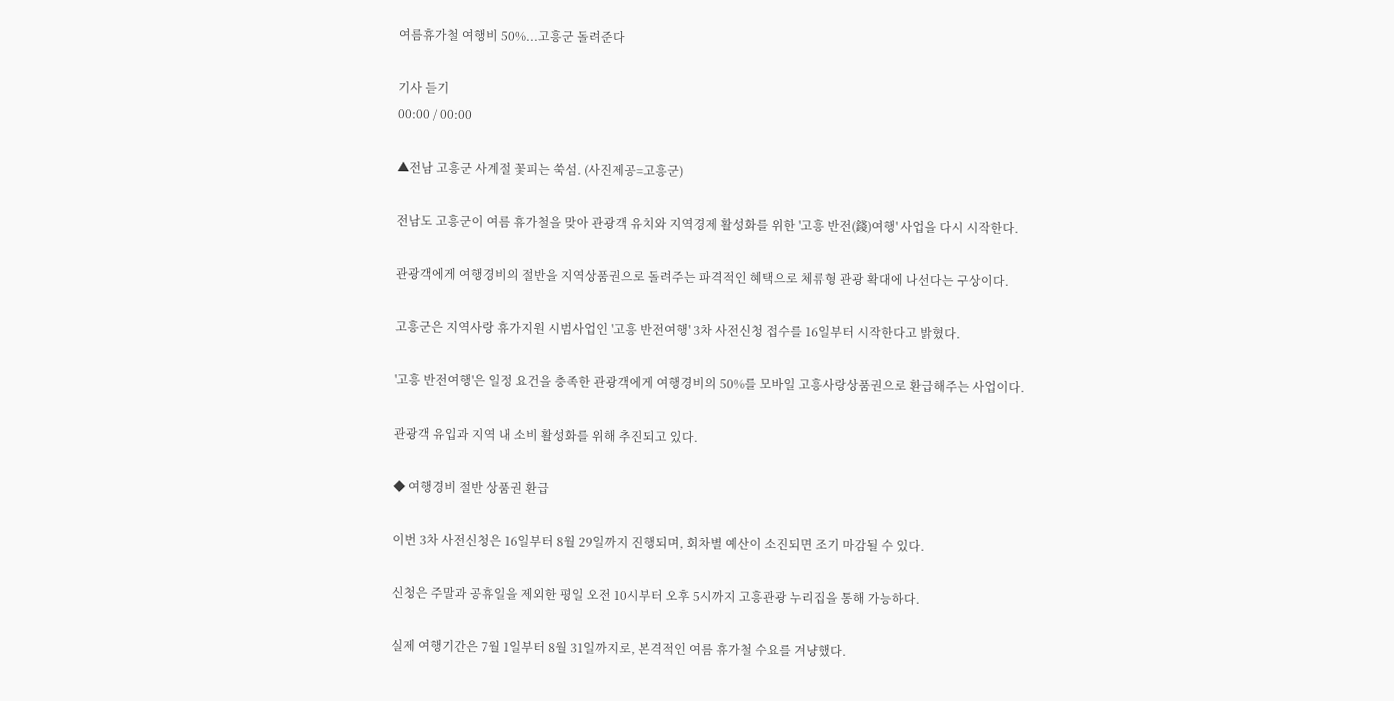여름휴가철 여행비 50%...고흥군 돌려준다

기사 듣기
00:00 / 00:00

▲전남 고흥군 사계절 꽃피는 쑥섬. (사진제공=고흥군)

전남도 고흥군이 여름 휴가철을 맞아 관광객 유치와 지역경제 활성화를 위한 '고흥 반전(錢)여행' 사업을 다시 시작한다.

관광객에게 여행경비의 절반을 지역상품권으로 돌려주는 파격적인 혜택으로 체류형 관광 확대에 나선다는 구상이다.

고흥군은 지역사랑 휴가지원 시범사업인 '고흥 반전여행' 3차 사전신청 접수를 16일부터 시작한다고 밝혔다.

'고흥 반전여행'은 일정 요건을 충족한 관광객에게 여행경비의 50%를 모바일 고흥사랑상품권으로 환급해주는 사업이다.

관광객 유입과 지역 내 소비 활성화를 위해 추진되고 있다.

◆ 여행경비 절반 상품권 환급

이번 3차 사전신청은 16일부터 8월 29일까지 진행되며, 회차별 예산이 소진되면 조기 마감될 수 있다.

신청은 주말과 공휴일을 제외한 평일 오전 10시부터 오후 5시까지 고흥관광 누리집을 통해 가능하다.

실제 여행기간은 7월 1일부터 8월 31일까지로, 본격적인 여름 휴가철 수요를 겨냥했다.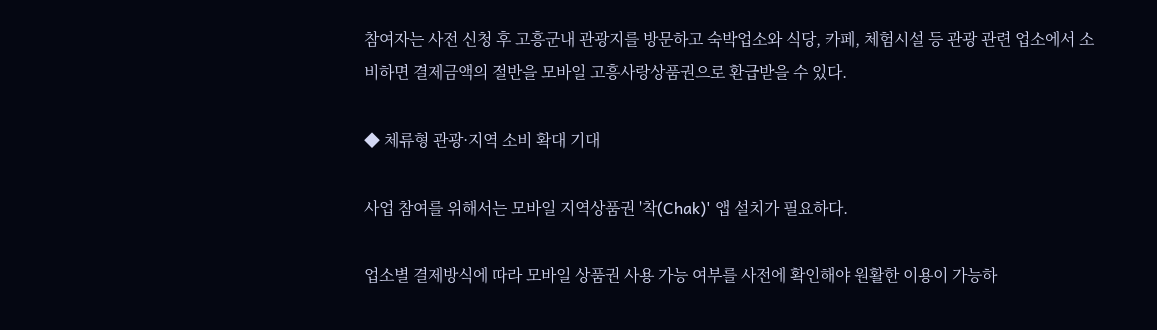참여자는 사전 신청 후 고흥군내 관광지를 방문하고 숙박업소와 식당, 카페, 체험시설 등 관광 관련 업소에서 소비하면 결제금액의 절반을 모바일 고흥사랑상품권으로 환급받을 수 있다.

◆ 체류형 관광·지역 소비 확대 기대

사업 참여를 위해서는 모바일 지역상품권 '착(Chak)' 앱 설치가 필요하다.

업소별 결제방식에 따라 모바일 상품권 사용 가능 여부를 사전에 확인해야 원활한 이용이 가능하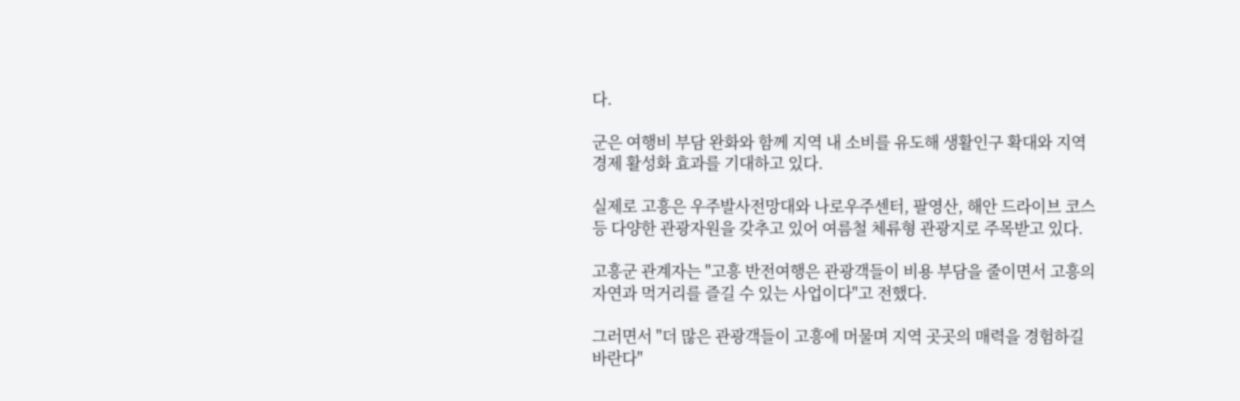다.

군은 여행비 부담 완화와 함께 지역 내 소비를 유도해 생활인구 확대와 지역경제 활성화 효과를 기대하고 있다.

실제로 고흥은 우주발사전망대와 나로우주센터, 팔영산, 해안 드라이브 코스 등 다양한 관광자원을 갖추고 있어 여름철 체류형 관광지로 주목받고 있다.

고흥군 관계자는 "고흥 반전여행은 관광객들이 비용 부담을 줄이면서 고흥의 자연과 먹거리를 즐길 수 있는 사업이다"고 전했다.

그러면서 "더 많은 관광객들이 고흥에 머물며 지역 곳곳의 매력을 경험하길 바란다"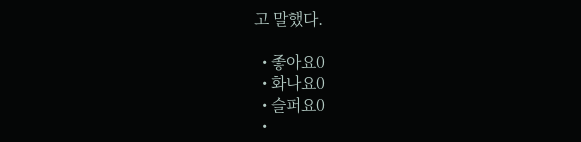고 말했다.

  • 좋아요0
  • 화나요0
  • 슬퍼요0
  •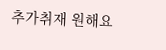추가취재 원해요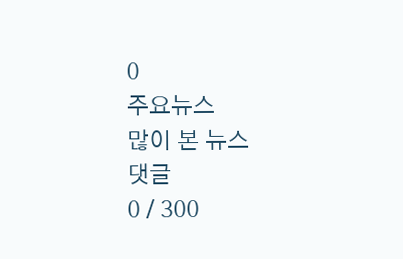0
주요뉴스
많이 본 뉴스
댓글
0 / 300